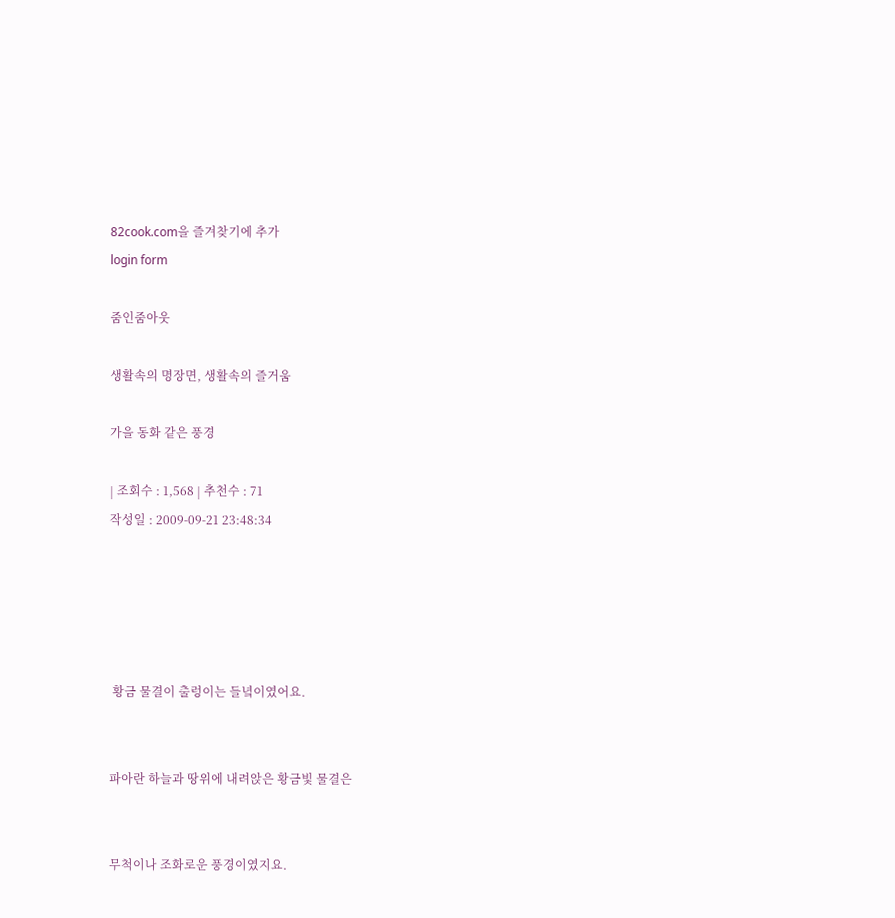82cook.com을 즐겨찾기에 추가
login form

줌인줌아웃

생활속의 명장면, 생활속의 즐거움

가을 동화 같은 풍경

| 조회수 : 1,568 | 추천수 : 71
작성일 : 2009-09-21 23:48:34





 황금 물결이 출렁이는 들녘이였어요.


파아란 하늘과 땅위에 내려앉은 황금빛 물결은


무척이나 조화로운 풍경이였지요.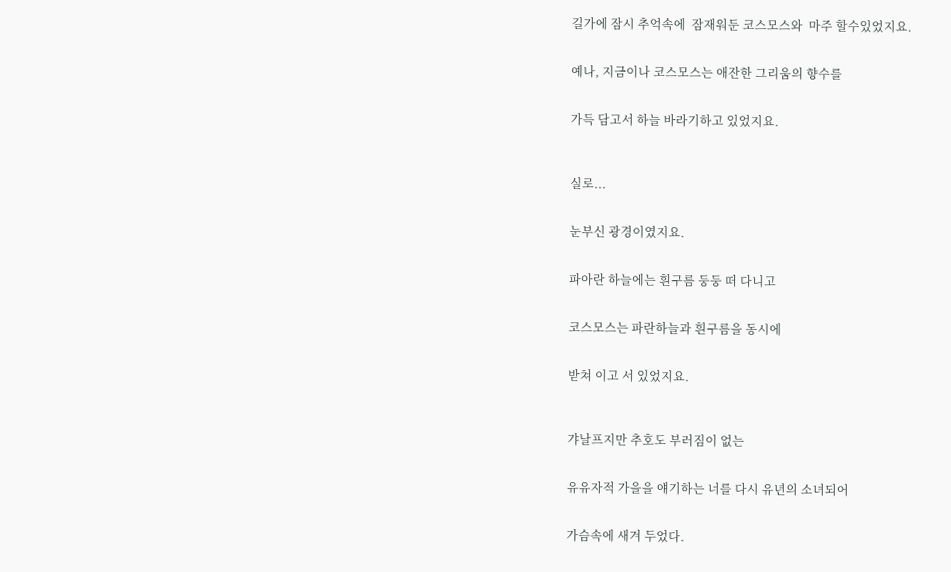길가에 잠시 추억속에  잠재워둔 코스모스와  마주 할수있었지요.


예나, 지금이나 코스모스는 애잔한 그리움의 향수를


가득 담고서 하늘 바라기하고 있었지요.



실로...


눈부신 광경이였지요.


파아란 하늘에는 흰구름 둥둥 떠 다니고


코스모스는 파란하늘과 흰구름을 동시에


받쳐 이고 서 있었지요.



갸날프지만 추호도 부러짐이 없는


유유자적 가을을 얘기하는 너를 다시 유년의 소녀되어


가슴속에 새겨 두었다.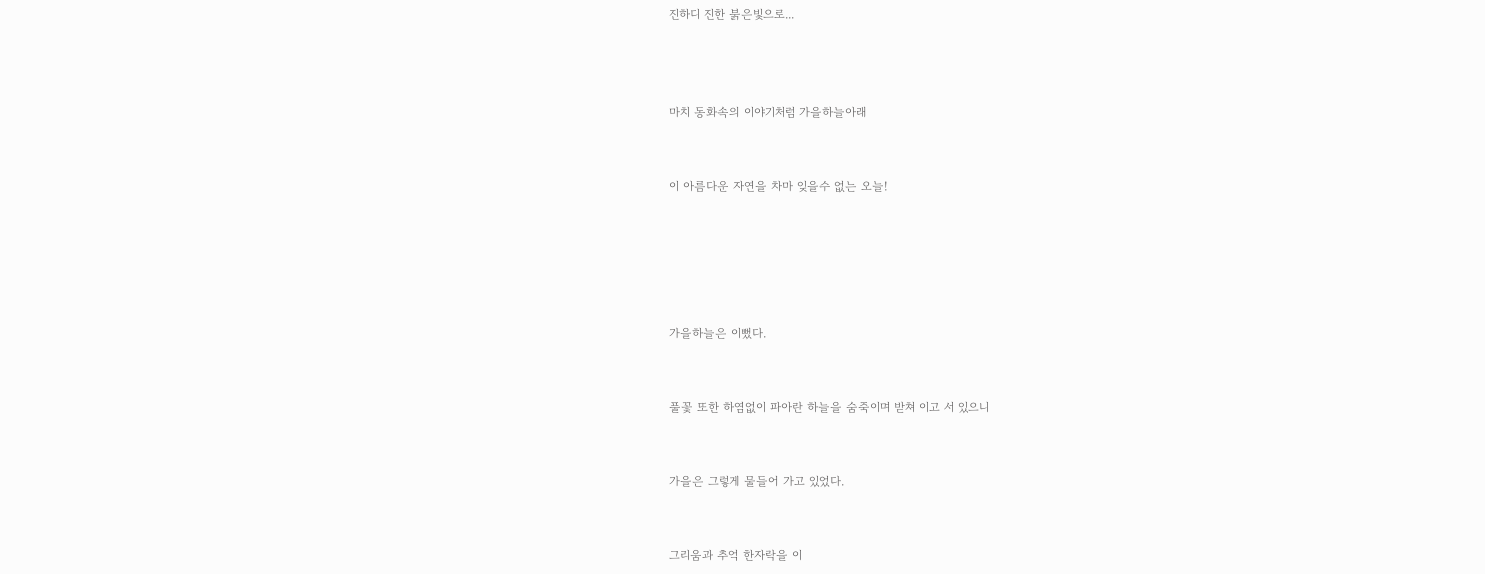진하디 진한 붉은빛으로...



마치 동화속의 이야기처럼 가을하늘아래


이 아름다운 자연을 차마 잊을수 없는 오늘!





가을하늘은 이뻤다.


풀꽃 또한 하염없이 파아란 하늘을 숨죽이며 받쳐 이고 서 있으니


가을은 그렇게 물들어 가고 있었다.


그리움과 추억 한자락을 이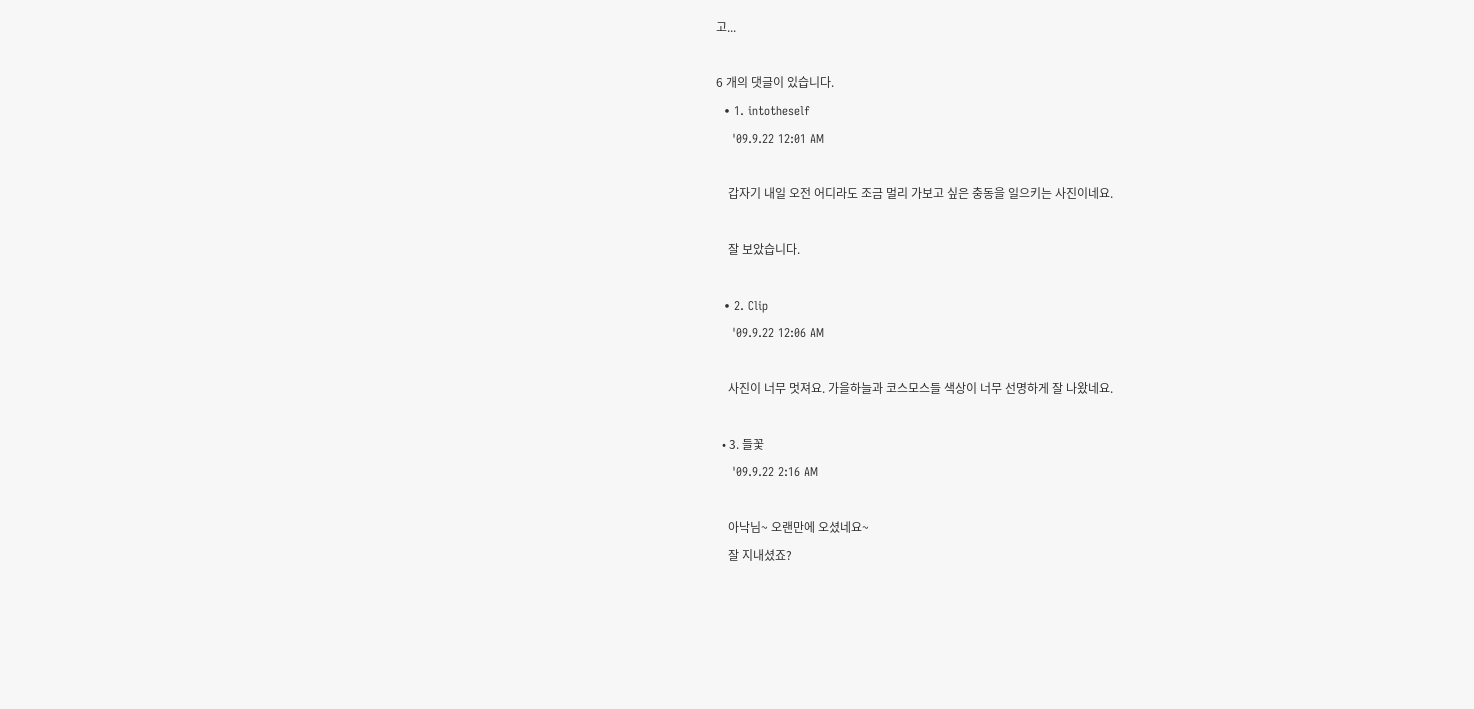고...

6 개의 댓글이 있습니다.
  • 1. intotheself
    '09.9.22 12:01 AM

    갑자기 내일 오전 어디라도 조금 멀리 가보고 싶은 충동을 일으키는 사진이네요.

    잘 보았습니다.

  • 2. Clip
    '09.9.22 12:06 AM

    사진이 너무 멋져요. 가을하늘과 코스모스들 색상이 너무 선명하게 잘 나왔네요.

  • 3. 들꽃
    '09.9.22 2:16 AM

    아낙님~ 오랜만에 오셨네요~
    잘 지내셨죠?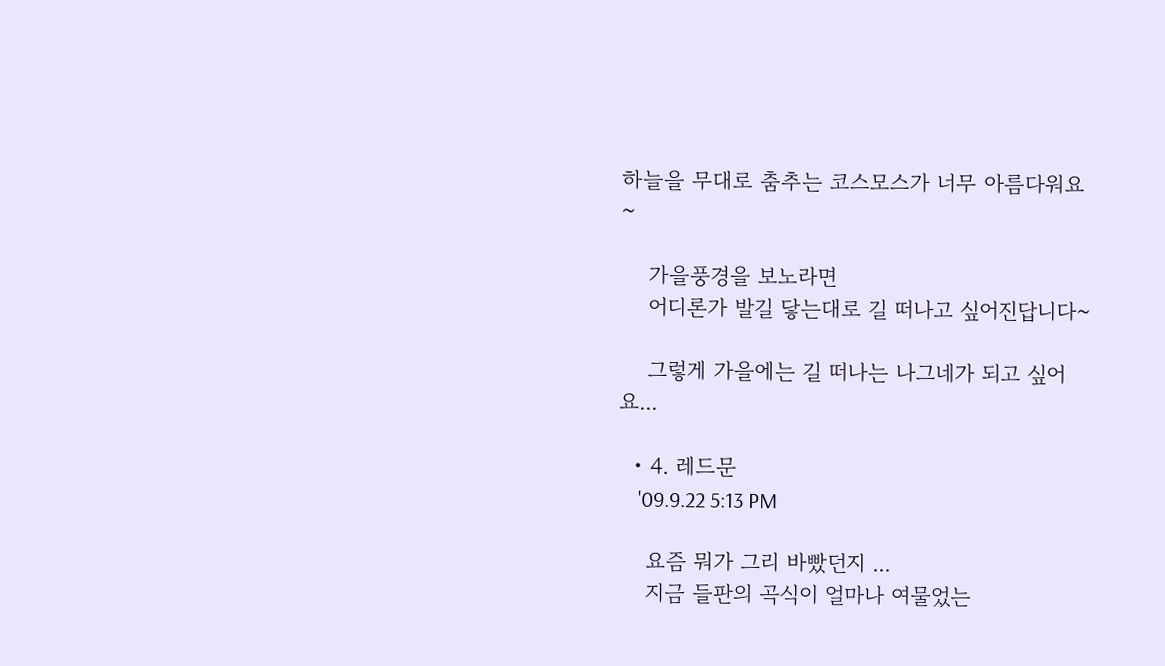하늘을 무대로 춤추는 코스모스가 너무 아름다워요~

    가을풍경을 보노라면
    어디론가 발길 닿는대로 길 떠나고 싶어진답니다~

    그렇게 가을에는 길 떠나는 나그네가 되고 싶어요...

  • 4. 레드문
    '09.9.22 5:13 PM

    요즘 뭐가 그리 바빴던지 ...
    지금 들판의 곡식이 얼마나 여물었는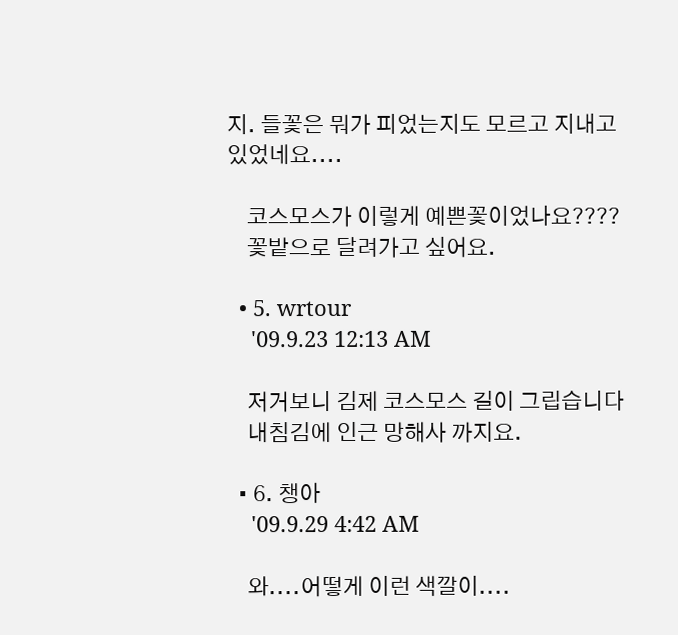지. 들꽃은 뭐가 피었는지도 모르고 지내고 있었네요....

    코스모스가 이렇게 예쁜꽃이었나요????
    꽃밭으로 달려가고 싶어요.

  • 5. wrtour
    '09.9.23 12:13 AM

    저거보니 김제 코스모스 길이 그립습니다
    내침김에 인근 망해사 까지요.

  • 6. 챙아
    '09.9.29 4:42 AM

    와....어떻게 이런 색깔이....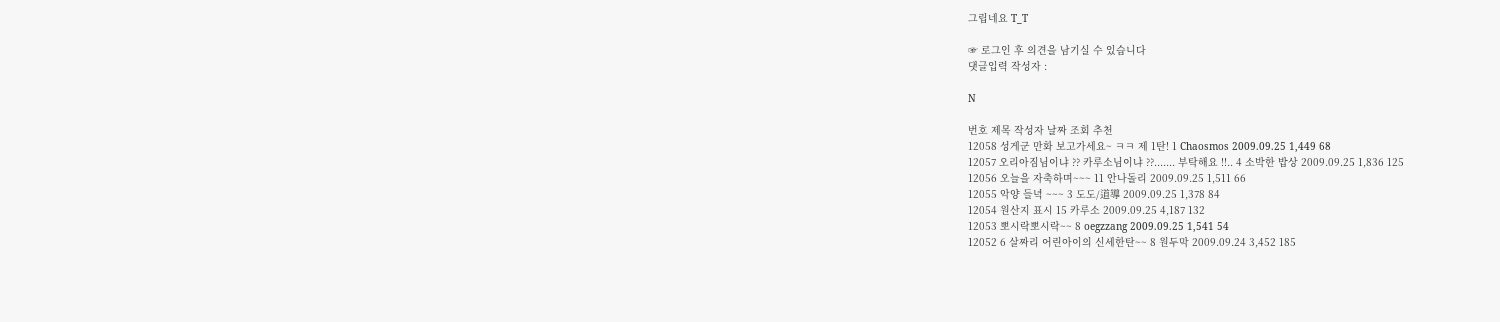그립네요 T_T

☞ 로그인 후 의견을 남기실 수 있습니다
댓글입력 작성자 :

N

번호 제목 작성자 날짜 조회 추천
12058 성게군 만화 보고가세요~ ㅋㅋ 제 1탄! 1 Chaosmos 2009.09.25 1,449 68
12057 오리아짐님이냐 ?? 카루소님이냐 ??....... 부탁해요 !!.. 4 소박한 밥상 2009.09.25 1,836 125
12056 오늘을 자축하며~~~ 11 안나돌리 2009.09.25 1,511 66
12055 악양 들녁 ~~~ 3 도도/道導 2009.09.25 1,378 84
12054 원산지 표시 15 카루소 2009.09.25 4,187 132
12053 뽀시락뽀시락~~ 8 oegzzang 2009.09.25 1,541 54
12052 6 살짜리 어린아이의 신세한탄~~ 8 원두막 2009.09.24 3,452 185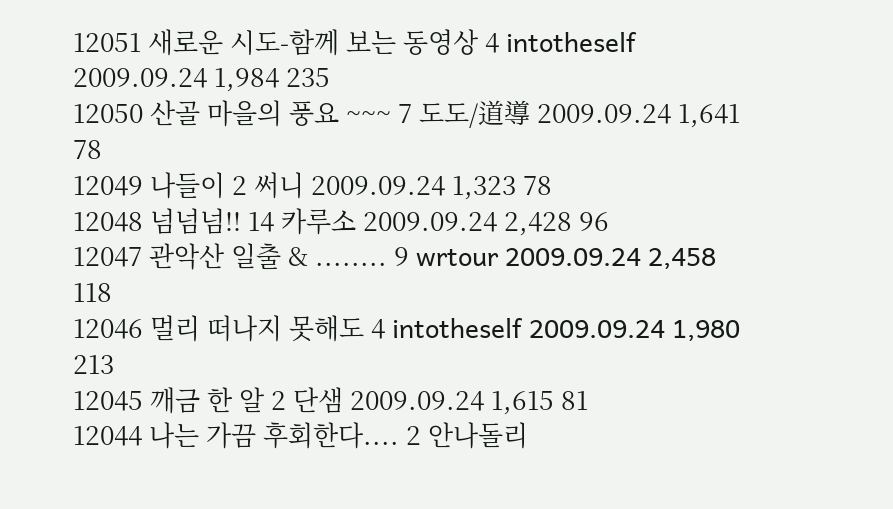12051 새로운 시도-함께 보는 동영상 4 intotheself 2009.09.24 1,984 235
12050 산골 마을의 풍요 ~~~ 7 도도/道導 2009.09.24 1,641 78
12049 나들이 2 써니 2009.09.24 1,323 78
12048 넘넘넘!! 14 카루소 2009.09.24 2,428 96
12047 관악산 일출 & ........ 9 wrtour 2009.09.24 2,458 118
12046 멀리 떠나지 못해도 4 intotheself 2009.09.24 1,980 213
12045 깨금 한 알 2 단샘 2009.09.24 1,615 81
12044 나는 가끔 후회한다.... 2 안나돌리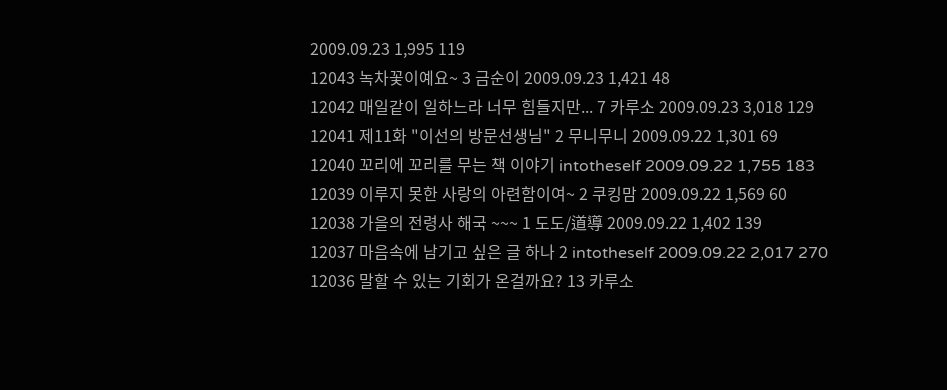2009.09.23 1,995 119
12043 녹차꽃이예요~ 3 금순이 2009.09.23 1,421 48
12042 매일같이 일하느라 너무 힘들지만... 7 카루소 2009.09.23 3,018 129
12041 제11화 "이선의 방문선생님" 2 무니무니 2009.09.22 1,301 69
12040 꼬리에 꼬리를 무는 책 이야기 intotheself 2009.09.22 1,755 183
12039 이루지 못한 사랑의 아련함이여~ 2 쿠킹맘 2009.09.22 1,569 60
12038 가을의 전령사 해국 ~~~ 1 도도/道導 2009.09.22 1,402 139
12037 마음속에 남기고 싶은 글 하나 2 intotheself 2009.09.22 2,017 270
12036 말할 수 있는 기회가 온걸까요? 13 카루소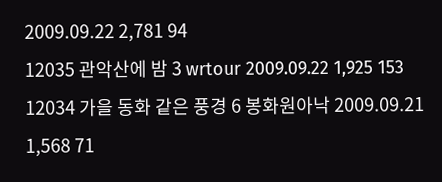2009.09.22 2,781 94
12035 관악산에 밤 3 wrtour 2009.09.22 1,925 153
12034 가을 동화 같은 풍경 6 봉화원아낙 2009.09.21 1,568 71